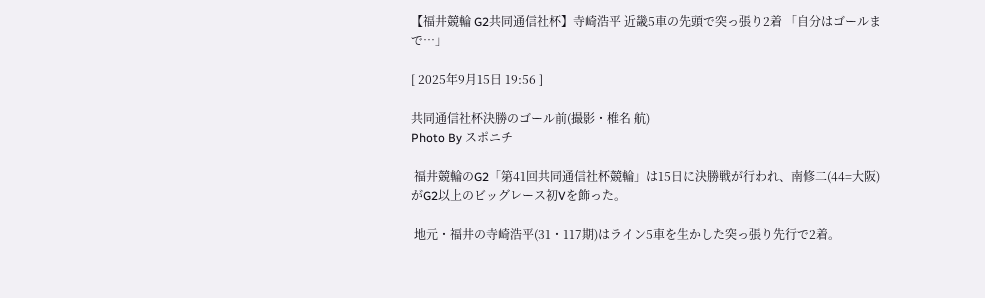【福井競輪 G2共同通信社杯】寺崎浩平 近畿5車の先頭で突っ張り2着 「自分はゴールまで…」

[ 2025年9月15日 19:56 ]

共同通信社杯決勝のゴール前(撮影・椎名 航)
Photo By スポニチ

 福井競輪のG2「第41回共同通信社杯競輪」は15日に決勝戦が行われ、南修二(44=大阪)がG2以上のビッグレース初Vを飾った。

 地元・福井の寺崎浩平(31・117期)はライン5車を生かした突っ張り先行で2着。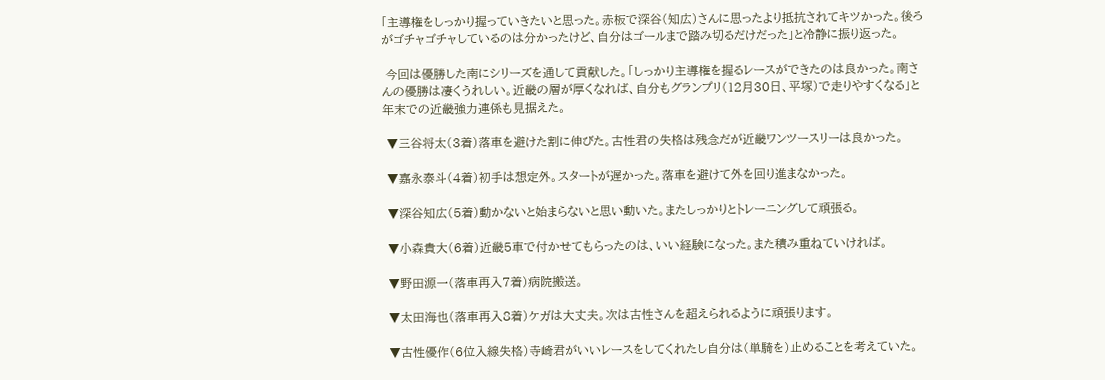「主導権をしっかり握っていきたいと思った。赤板で深谷(知広)さんに思ったより抵抗されてキツかった。後ろがゴチャゴチャしているのは分かったけど、自分はゴールまで踏み切るだけだった」と冷静に振り返った。

 今回は優勝した南にシリーズを通して貢献した。「しっかり主導権を握るレースができたのは良かった。南さんの優勝は凄くうれしい。近畿の層が厚くなれば、自分もグランプリ(12月30日、平塚)で走りやすくなる」と年末での近畿強力連係も見据えた。

 ▼三谷将太(3着)落車を避けた割に伸びた。古性君の失格は残念だが近畿ワンツースリーは良かった。

 ▼嘉永泰斗(4着)初手は想定外。スタートが遅かった。落車を避けて外を回り進まなかった。

 ▼深谷知広(5着)動かないと始まらないと思い動いた。またしっかりとトレーニングして頑張る。

 ▼小森貴大(6着)近畿5車で付かせてもらったのは、いい経験になった。また積み重ねていければ。

 ▼野田源一(落車再入7着)病院搬送。

 ▼太田海也(落車再入8着)ケガは大丈夫。次は古性さんを超えられるように頑張ります。

 ▼古性優作(6位入線失格)寺崎君がいいレースをしてくれたし自分は(単騎を)止めることを考えていた。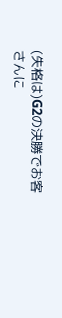(失格は)G2の決勝でお客さんに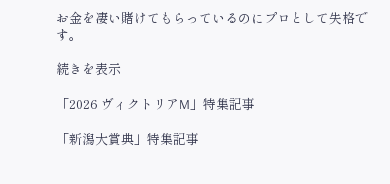お金を凄い賭けてもらっているのにプロとして失格です。

続きを表示

「2026 ヴィクトリアM」特集記事

「新潟大賞典」特集記事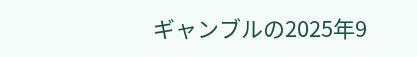ギャンブルの2025年9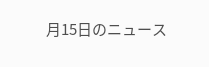月15日のニュース